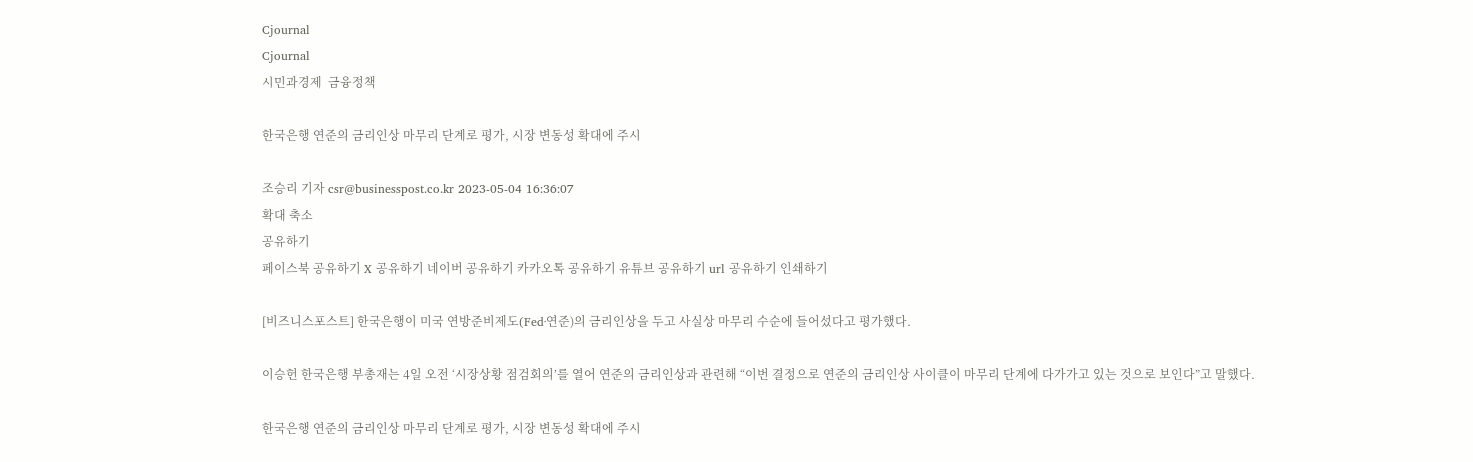Cjournal
Cjournal
시민과경제  금융정책

한국은행 연준의 금리인상 마무리 단계로 평가, 시장 변동성 확대에 주시

조승리 기자 csr@businesspost.co.kr 2023-05-04 16:36:07
확대 축소
공유하기
페이스북 공유하기 X 공유하기 네이버 공유하기 카카오톡 공유하기 유튜브 공유하기 url 공유하기 인쇄하기

[비즈니스포스트] 한국은행이 미국 연방준비제도(Fed·연준)의 금리인상을 두고 사실상 마무리 수순에 들어섰다고 평가했다.

이승헌 한국은행 부총재는 4일 오전 ‘시장상황 점검회의’를 열어 연준의 금리인상과 관련해 “이번 결정으로 연준의 금리인상 사이클이 마무리 단계에 다가가고 있는 것으로 보인다”고 말했다.

한국은행 연준의 금리인상 마무리 단계로 평가, 시장 변동성 확대에 주시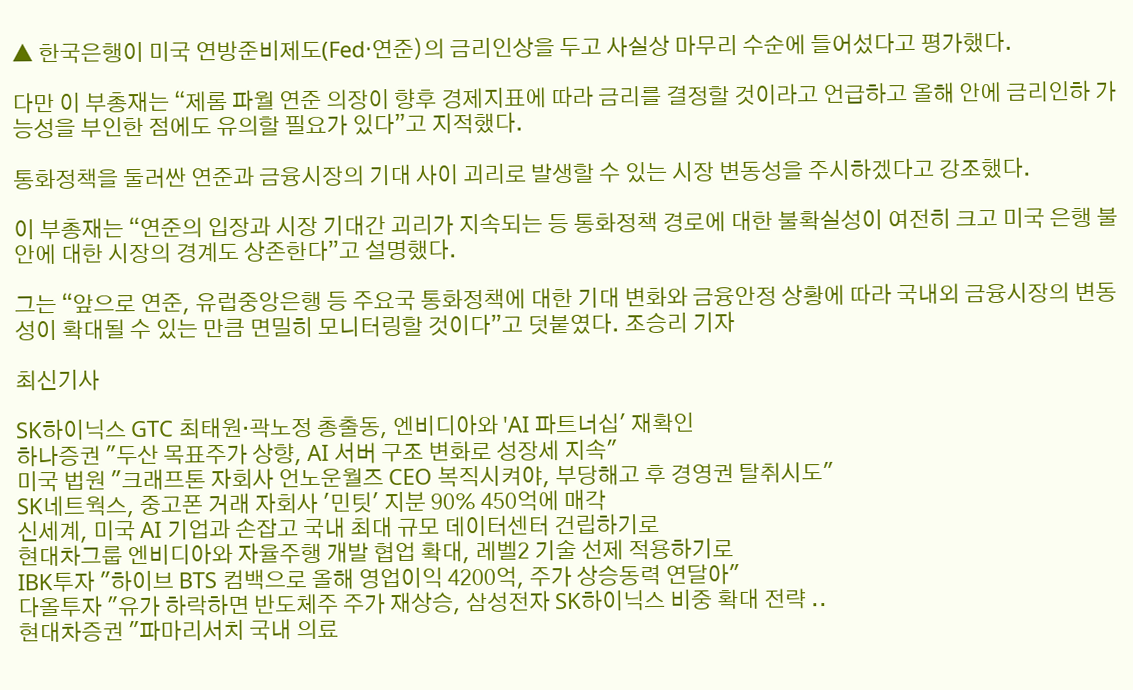▲ 한국은행이 미국 연방준비제도(Fed·연준)의 금리인상을 두고 사실상 마무리 수순에 들어섰다고 평가했다.

다만 이 부총재는 “제롬 파월 연준 의장이 향후 경제지표에 따라 금리를 결정할 것이라고 언급하고 올해 안에 금리인하 가능성을 부인한 점에도 유의할 필요가 있다”고 지적했다.

통화정책을 둘러싼 연준과 금융시장의 기대 사이 괴리로 발생할 수 있는 시장 변동성을 주시하겠다고 강조했다.

이 부총재는 “연준의 입장과 시장 기대간 괴리가 지속되는 등 통화정책 경로에 대한 불확실성이 여전히 크고 미국 은행 불안에 대한 시장의 경계도 상존한다”고 설명했다.

그는 “앞으로 연준, 유럽중앙은행 등 주요국 통화정책에 대한 기대 변화와 금융안정 상황에 따라 국내외 금융시장의 변동성이 확대될 수 있는 만큼 면밀히 모니터링할 것이다”고 덧붙였다. 조승리 기자

최신기사

SK하이닉스 GTC 최태원·곽노정 총출동, 엔비디아와 'AI 파트너십' 재확인
하나증권 "두산 목표주가 상향, AI 서버 구조 변화로 성장세 지속"
미국 법원 "크래프톤 자회사 언노운월즈 CEO 복직시켜야, 부당해고 후 경영권 탈취시도"
SK네트웍스, 중고폰 거래 자회사 '민팃' 지분 90% 450억에 매각
신세계, 미국 AI 기업과 손잡고 국내 최대 규모 데이터센터 건립하기로
현대차그룹 엔비디아와 자율주행 개발 협업 확대, 레벨2 기술 선제 적용하기로
IBK투자 "하이브 BTS 컴백으로 올해 영업이익 4200억, 주가 상승동력 연달아"
다올투자 "유가 하락하면 반도체주 주가 재상승, 삼성전자 SK하이닉스 비중 확대 전략 ..
현대차증권 "파마리서치 국내 의료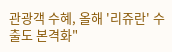관광객 수혜, 올해 '리쥬란' 수출도 본격화"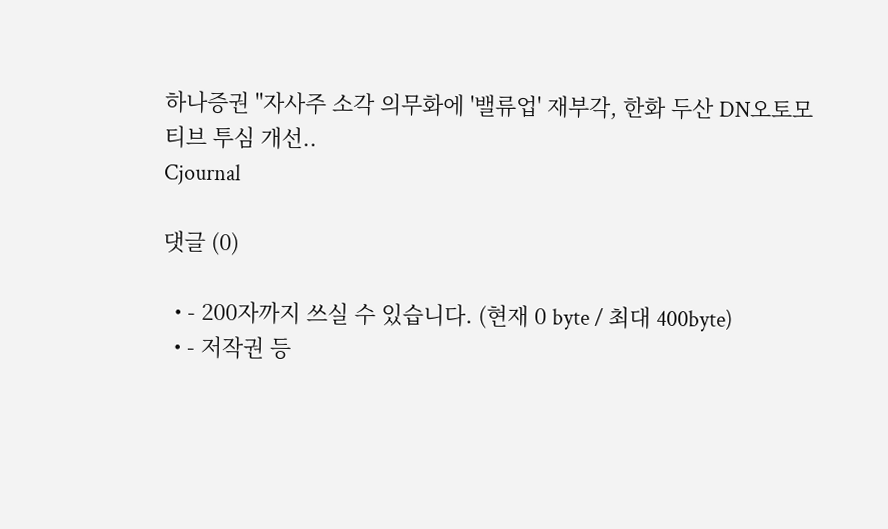하나증권 "자사주 소각 의무화에 '밸류업' 재부각, 한화 두산 DN오토모티브 투심 개선..
Cjournal

댓글 (0)

  • - 200자까지 쓰실 수 있습니다. (현재 0 byte / 최대 400byte)
  • - 저작권 등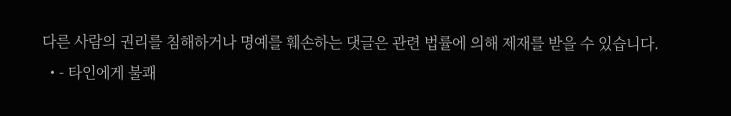다른 사람의 권리를 침해하거나 명예를 훼손하는 댓글은 관련 법률에 의해 제재를 받을 수 있습니다.
  • - 타인에게 불쾌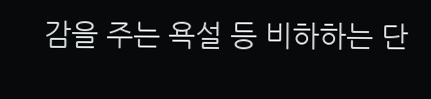감을 주는 욕설 등 비하하는 단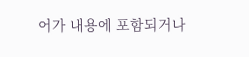어가 내용에 포함되거나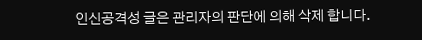인신공격성 글은 관리자의 판단에 의해 삭제 합니다.